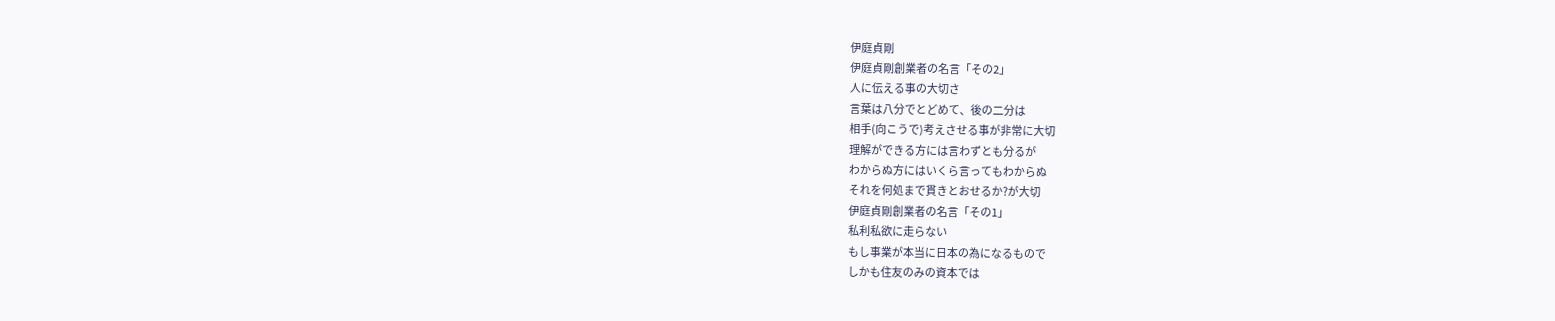伊庭貞剛
伊庭貞剛創業者の名言「その2」
人に伝える事の大切さ
言葉は八分でとどめて、後の二分は
相手(向こうで)考えさせる事が非常に大切
理解ができる方には言わずとも分るが
わからぬ方にはいくら言ってもわからぬ
それを何処まで貫きとおせるか?が大切
伊庭貞剛創業者の名言「その1」
私利私欲に走らない
もし事業が本当に日本の為になるもので
しかも住友のみの資本では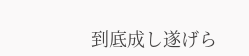到底成し遂げら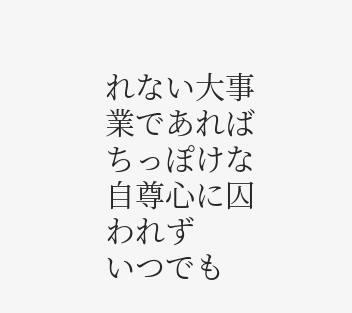れない大事業であれば
ちっぽけな自尊心に囚われず
いつでも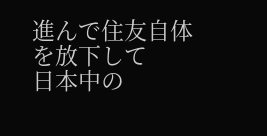進んで住友自体を放下して
日本中の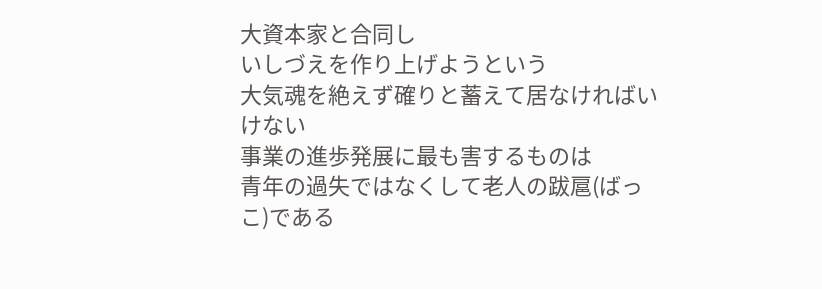大資本家と合同し
いしづえを作り上げようという
大気魂を絶えず確りと蓄えて居なければいけない
事業の進歩発展に最も害するものは
青年の過失ではなくして老人の跋扈(ばっこ)である